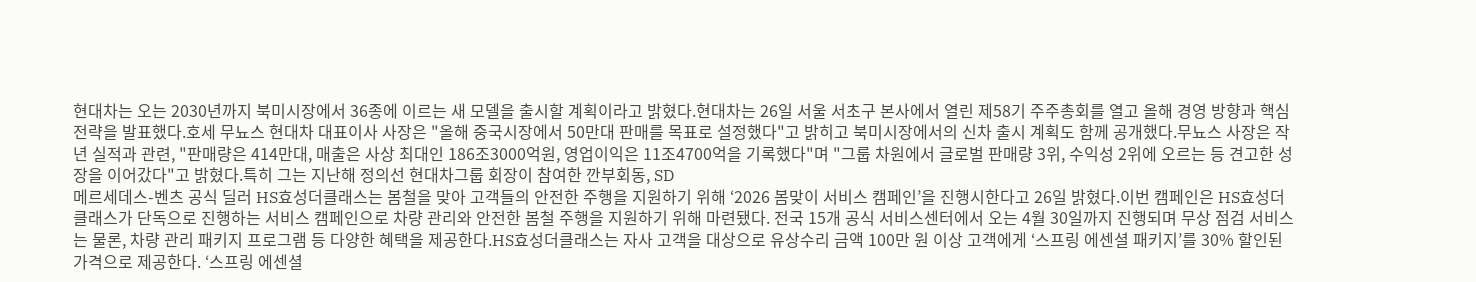현대차는 오는 2030년까지 북미시장에서 36종에 이르는 새 모델을 출시할 계획이라고 밝혔다.현대차는 26일 서울 서초구 본사에서 열린 제58기 주주총회를 열고 올해 경영 방향과 핵심 전략을 발표했다.호세 무뇨스 현대차 대표이사 사장은 "올해 중국시장에서 50만대 판매를 목표로 설정했다"고 밝히고 북미시장에서의 신차 출시 계획도 함께 공개했다.무뇨스 사장은 작년 실적과 관련, "판매량은 414만대, 매출은 사상 최대인 186조3000억원, 영업이익은 11조4700억을 기록했다"며 "그룹 차원에서 글로벌 판매량 3위, 수익성 2위에 오르는 등 견고한 성장을 이어갔다"고 밝혔다.특히 그는 지난해 정의선 현대차그룹 회장이 참여한 깐부회동, SD
메르세데스-벤츠 공식 딜러 HS효성더클래스는 봄철을 맞아 고객들의 안전한 주행을 지원하기 위해 ‘2026 봄맞이 서비스 캠페인’을 진행시한다고 26일 밝혔다.이번 캠페인은 HS효성더클래스가 단독으로 진행하는 서비스 캠페인으로 차량 관리와 안전한 봄철 주행을 지원하기 위해 마련됐다. 전국 15개 공식 서비스센터에서 오는 4월 30일까지 진행되며 무상 점검 서비스는 물론, 차량 관리 패키지 프로그램 등 다양한 혜택을 제공한다.HS효성더클래스는 자사 고객을 대상으로 유상수리 금액 100만 원 이상 고객에게 ‘스프링 에센셜 패키지’를 30% 할인된 가격으로 제공한다. ‘스프링 에센셜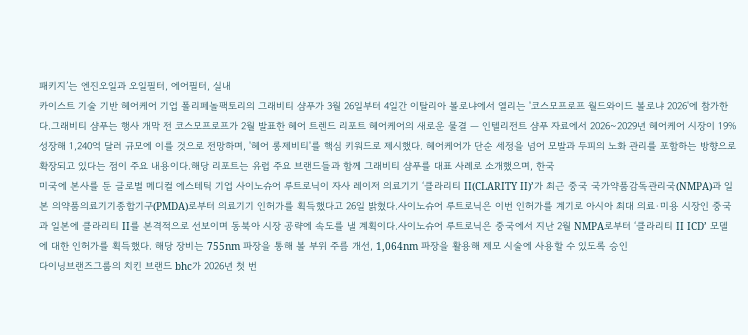패키지’는 엔진오일과 오일필터, 에어필터, 실내
카이스트 기술 기반 헤어케어 기업 폴리페놀팩토리의 그래비티 샴푸가 3월 26일부터 4일간 이탈리아 볼로냐에서 열리는 '코스모프로프 월드와이드 볼로냐 2026'에 참가한다.그래비티 샴푸는 행사 개막 전 코스모프로프가 2월 발표한 헤어 트렌드 리포트 헤어케어의 새로운 물결 — 인텔리전트 샴푸 자료에서 2026~2029년 헤어케어 시장이 19% 성장해 1,240억 달러 규모에 이를 것으로 전망하며, '헤어 롱제비티'를 핵심 키워드로 제시했다. 헤어케어가 단순 세정을 넘어 모발과 두피의 노화 관리를 포함하는 방향으로 확장되고 있다는 점이 주요 내용이다.해당 리포트는 유럽 주요 브랜드들과 함께 그래비티 샴푸를 대표 사례로 소개했으며, 한국
미국에 본사를 둔 글로벌 메디컬 에스테틱 기업 사이노슈어 루트로닉이 자사 레이저 의료기기 ‘클라리티 II(CLARITY II)’가 최근 중국 국가약품감독관리국(NMPA)과 일본 의약품의료기기종합기구(PMDA)로부터 의료기기 인허가를 획득했다고 26일 밝혔다.사이노슈어 루트로닉은 이번 인허가를 계기로 아시아 최대 의료·미용 시장인 중국과 일본에 클라리티 II를 본격적으로 선보이며 동북아 시장 공략에 속도를 낼 계획이다.사이노슈어 루트로닉은 중국에서 지난 2월 NMPA로부터 ‘클라리티 II ICD’ 모델에 대한 인허가를 획득했다. 해당 장비는 755nm 파장을 통해 볼 부위 주름 개선, 1,064nm 파장을 활용해 제모 시술에 사용할 수 있도록 승인
다이닝브랜즈그룹의 치킨 브랜드 bhc가 2026년 첫 번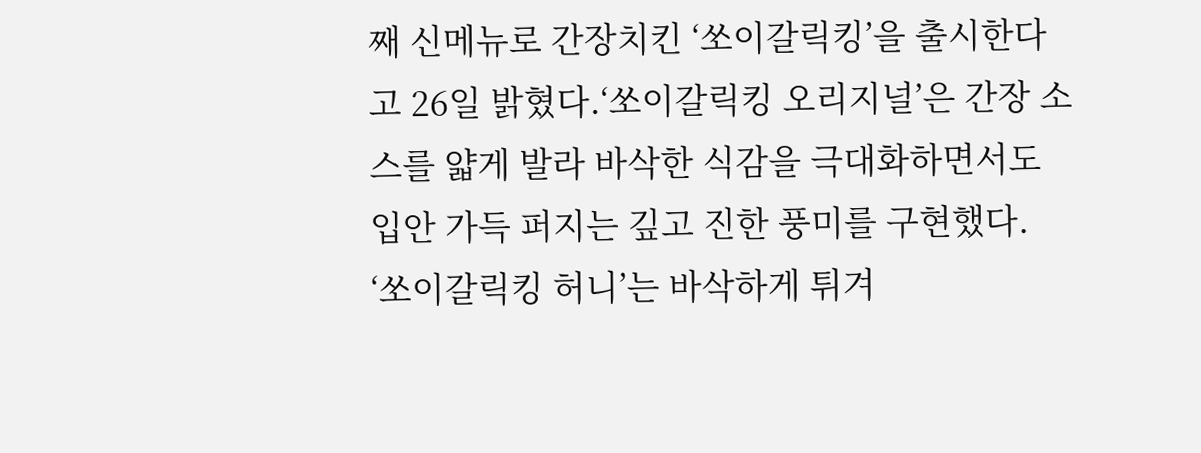째 신메뉴로 간장치킨 ‘쏘이갈릭킹’을 출시한다고 26일 밝혔다.‘쏘이갈릭킹 오리지널’은 간장 소스를 얇게 발라 바삭한 식감을 극대화하면서도 입안 가득 퍼지는 깊고 진한 풍미를 구현했다. ‘쏘이갈릭킹 허니’는 바삭하게 튀겨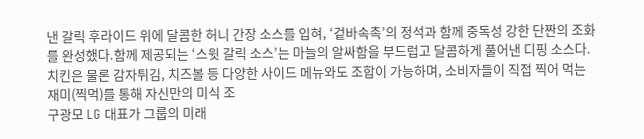낸 갈릭 후라이드 위에 달콤한 허니 간장 소스를 입혀, ‘겉바속촉’의 정석과 함께 중독성 강한 단짠의 조화를 완성했다.함께 제공되는 ‘스윗 갈릭 소스’는 마늘의 알싸함을 부드럽고 달콤하게 풀어낸 디핑 소스다. 치킨은 물론 감자튀김, 치즈볼 등 다양한 사이드 메뉴와도 조합이 가능하며, 소비자들이 직접 찍어 먹는 재미(찍먹)를 통해 자신만의 미식 조
구광모 LG 대표가 그룹의 미래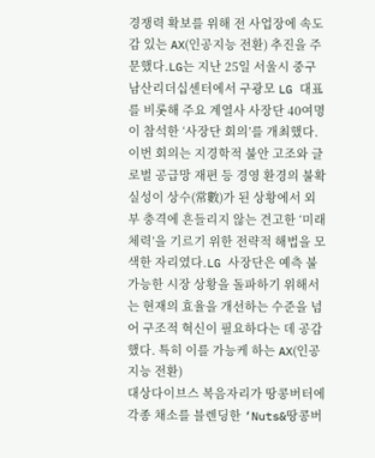경쟁력 확보를 위해 전 사업장에 속도감 있는 AX(인공지능 전환) 추진을 주문했다.LG는 지난 25일 서울시 중구 남산리더십센터에서 구광모 LG 대표를 비롯해 주요 계열사 사장단 40여명이 참석한 ‘사장단 회의’를 개최했다.이번 회의는 지경학적 불안 고조와 글로벌 공급망 재편 등 경영 환경의 불확실성이 상수(常數)가 된 상황에서 외부 충격에 흔들리지 않는 견고한 ‘미래 체력’을 기르기 위한 전략적 해법을 모색한 자리였다.LG 사장단은 예측 불가능한 시장 상황을 돌파하기 위해서는 현재의 효율을 개선하는 수준을 넘어 구조적 혁신이 필요하다는 데 공감했다. 특히 이를 가능케 하는 AX(인공지능 전환)
대상다이브스 복음자리가 땅콩버터에 각종 채소를 블렌딩한 ‘Nuts&땅콩버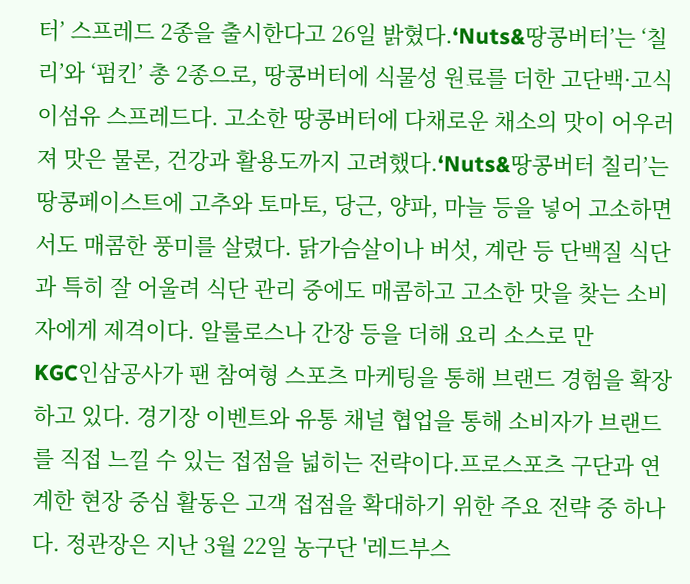터’ 스프레드 2종을 출시한다고 26일 밝혔다.‘Nuts&땅콩버터’는 ‘칠리’와 ‘펌킨’ 총 2종으로, 땅콩버터에 식물성 원료를 더한 고단백·고식이섬유 스프레드다. 고소한 땅콩버터에 다채로운 채소의 맛이 어우러져 맛은 물론, 건강과 활용도까지 고려했다.‘Nuts&땅콩버터 칠리’는 땅콩페이스트에 고추와 토마토, 당근, 양파, 마늘 등을 넣어 고소하면서도 매콤한 풍미를 살렸다. 닭가슴살이나 버섯, 계란 등 단백질 식단과 특히 잘 어울려 식단 관리 중에도 매콤하고 고소한 맛을 찾는 소비자에게 제격이다. 알룰로스나 간장 등을 더해 요리 소스로 만
KGC인삼공사가 팬 참여형 스포츠 마케팅을 통해 브랜드 경험을 확장하고 있다. 경기장 이벤트와 유통 채널 협업을 통해 소비자가 브랜드를 직접 느낄 수 있는 접점을 넓히는 전략이다.프로스포츠 구단과 연계한 현장 중심 활동은 고객 접점을 확대하기 위한 주요 전략 중 하나다. 정관장은 지난 3월 22일 농구단 '레드부스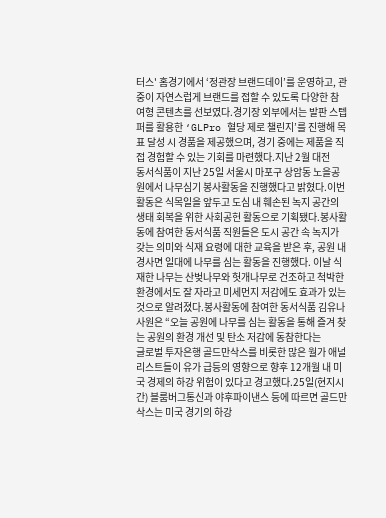터스' 홈경기에서 ‘정관장 브랜드데이’를 운영하고, 관중이 자연스럽게 브랜드를 접할 수 있도록 다양한 참여형 콘텐츠를 선보였다.경기장 외부에서는 발판 스텝퍼를 활용한 ‘GLPro 혈당 제로 챌린지’를 진행해 목표 달성 시 경품을 제공했으며, 경기 중에는 제품을 직접 경험할 수 있는 기회를 마련했다.지난 2월 대전
동서식품이 지난 25일 서울시 마포구 상암동 노을공원에서 나무심기 봉사활동을 진행했다고 밝혔다.이번 활동은 식목일을 앞두고 도심 내 훼손된 녹지 공간의 생태 회복을 위한 사회공헌 활동으로 기획됐다.봉사활동에 참여한 동서식품 직원들은 도시 공간 속 녹지가 갖는 의미와 식재 요령에 대한 교육을 받은 후, 공원 내 경사면 일대에 나무를 심는 활동을 진행했다. 이날 식재한 나무는 산벚나무와 헛개나무로 건조하고 척박한 환경에서도 잘 자라고 미세먼지 저감에도 효과가 있는 것으로 알려졌다.봉사활동에 참여한 동서식품 김유나 사원은 “오늘 공원에 나무를 심는 활동을 통해 즐겨 찾는 공원의 환경 개선 및 탄소 저감에 동참한다는
글로벌 투자은행 골드만삭스를 비롯한 많은 월가 애널리스트들이 유가 급등의 영향으로 향후 12개월 내 미국 경제의 하강 위험이 있다고 경고했다.25일(현지시간) 블룸버그통신과 야후파이낸스 등에 따르면 골드만삭스는 미국 경기의 하강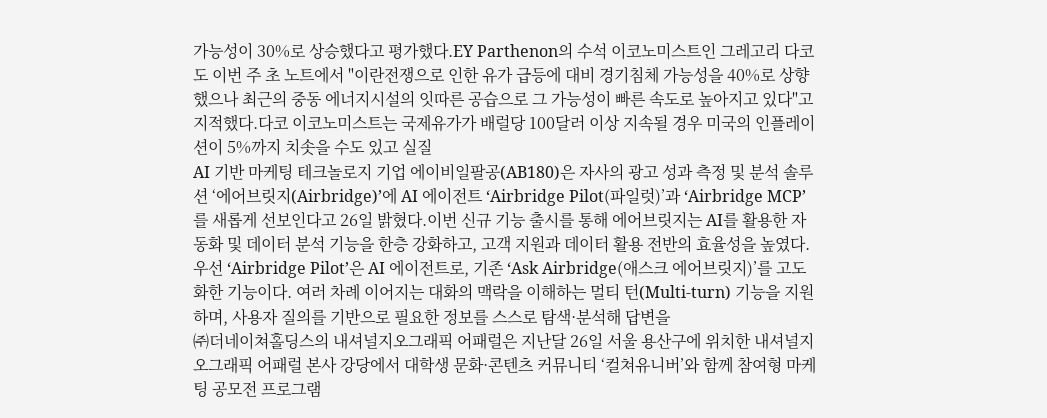가능성이 30%로 상승했다고 평가했다.EY Parthenon의 수석 이코노미스트인 그레고리 다코도 이번 주 초 노트에서 "이란전쟁으로 인한 유가 급등에 대비 경기침체 가능성을 40%로 상향했으나 최근의 중동 에너지시설의 잇따른 공습으로 그 가능성이 빠른 속도로 높아지고 있다"고 지적했다.다코 이코노미스트는 국제유가가 배럴당 100달러 이상 지속될 경우 미국의 인플레이션이 5%까지 치솟을 수도 있고 실질
AI 기반 마케팅 테크놀로지 기업 에이비일팔공(AB180)은 자사의 광고 성과 측정 및 분석 솔루션 ‘에어브릿지(Airbridge)’에 AI 에이전트 ‘Airbridge Pilot(파일럿)’과 ‘Airbridge MCP’를 새롭게 선보인다고 26일 밝혔다.이번 신규 기능 출시를 통해 에어브릿지는 AI를 활용한 자동화 및 데이터 분석 기능을 한층 강화하고, 고객 지원과 데이터 활용 전반의 효율성을 높였다.우선 ‘Airbridge Pilot’은 AI 에이전트로, 기존 ‘Ask Airbridge(애스크 에어브릿지)’를 고도화한 기능이다. 여러 차례 이어지는 대화의 맥락을 이해하는 멀티 턴(Multi-turn) 기능을 지원하며, 사용자 질의를 기반으로 필요한 정보를 스스로 탐색·분석해 답변을
㈜더네이쳐홀딩스의 내셔널지오그래픽 어패럴은 지난달 26일 서울 용산구에 위치한 내셔널지오그래픽 어패럴 본사 강당에서 대학생 문화·콘텐츠 커뮤니티 ‘컬쳐유니버’와 함께 참여형 마케팅 공모전 프로그램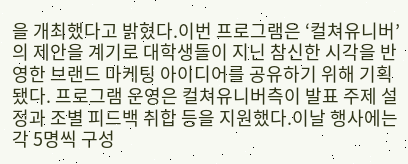을 개최했다고 밝혔다.이번 프로그램은 ‘컬쳐유니버’의 제안을 계기로 대학생들이 지닌 참신한 시각을 반영한 브랜드 마케팅 아이디어를 공유하기 위해 기획됐다. 프로그램 운영은 컬쳐유니버측이 발표 주제 설정과 조별 피드백 취합 등을 지원했다.이날 행사에는 각 5명씩 구성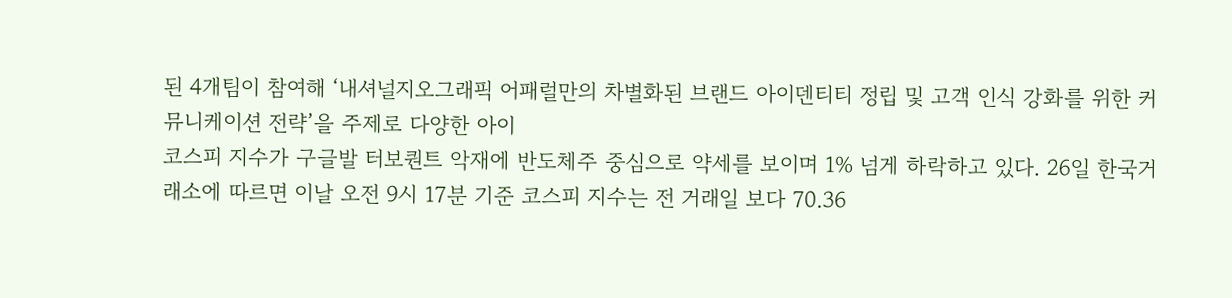된 4개팀이 참여해 ‘내셔널지오그래픽 어패럴만의 차별화된 브랜드 아이덴티티 정립 및 고객 인식 강화를 위한 커뮤니케이션 전략’을 주제로 다양한 아이
코스피 지수가 구글발 터보퀀트 악재에 반도체주 중심으로 약세를 보이며 1% 넘게 하락하고 있다. 26일 한국거래소에 따르면 이날 오전 9시 17분 기준 코스피 지수는 전 거래일 보다 70.36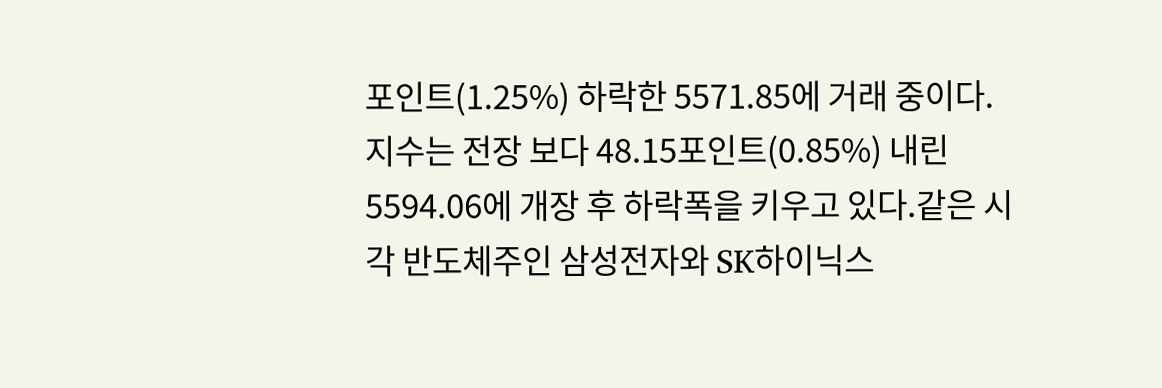포인트(1.25%) 하락한 5571.85에 거래 중이다. 지수는 전장 보다 48.15포인트(0.85%) 내린 5594.06에 개장 후 하락폭을 키우고 있다.같은 시각 반도체주인 삼성전자와 SK하이닉스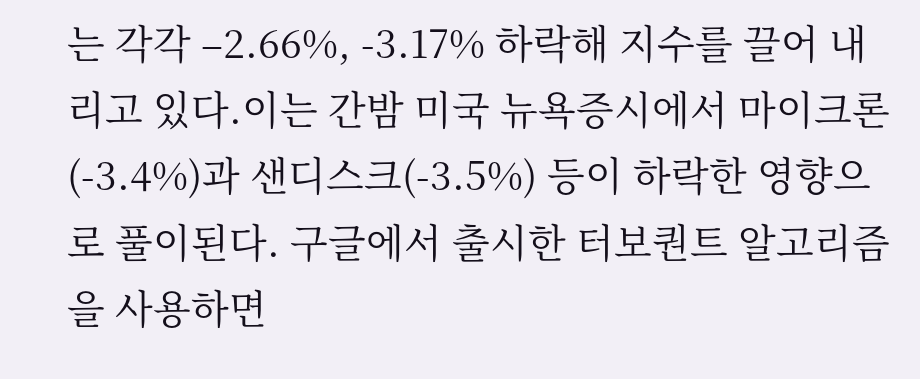는 각각 –2.66%, -3.17% 하락해 지수를 끌어 내리고 있다.이는 간밤 미국 뉴욕증시에서 마이크론(-3.4%)과 샌디스크(-3.5%) 등이 하락한 영향으로 풀이된다. 구글에서 출시한 터보퀀트 알고리즘을 사용하면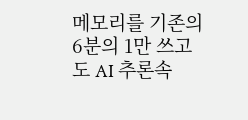메모리를 기존의 6분의 1만 쓰고도 AI 추론속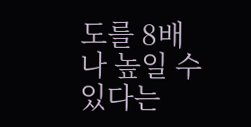도를 8배나 높일 수 있다는